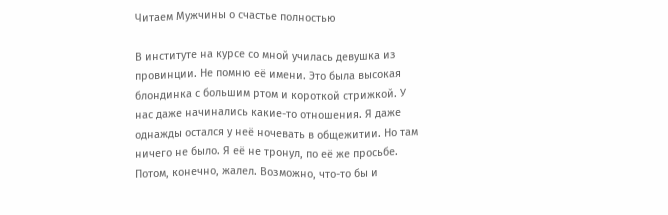Читаем Мужчины о счастье полностью

В институте на курсе со мной училась девушка из провинции. Не помню её имени. Это была высокая блондинка с большим ртом и короткой стрижкой. У нас даже начинались какие-то отношения. Я даже однажды остался у неё ночевать в общежитии. Но там ничего не было. Я её не тронул, по её же просьбе. Потом, конечно, жалел. Возможно, что-то бы и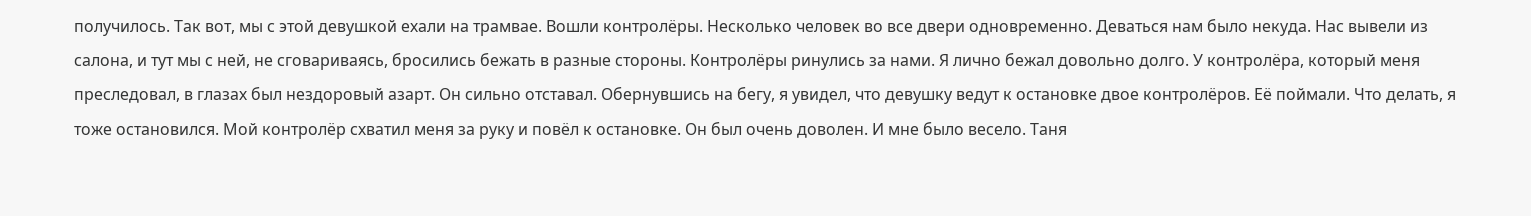получилось. Так вот, мы с этой девушкой ехали на трамвае. Вошли контролёры. Несколько человек во все двери одновременно. Деваться нам было некуда. Нас вывели из салона, и тут мы с ней, не сговариваясь, бросились бежать в разные стороны. Контролёры ринулись за нами. Я лично бежал довольно долго. У контролёра, который меня преследовал, в глазах был нездоровый азарт. Он сильно отставал. Обернувшись на бегу, я увидел, что девушку ведут к остановке двое контролёров. Её поймали. Что делать, я тоже остановился. Мой контролёр схватил меня за руку и повёл к остановке. Он был очень доволен. И мне было весело. Таня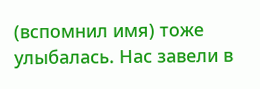(вспомнил имя) тоже улыбалась. Нас завели в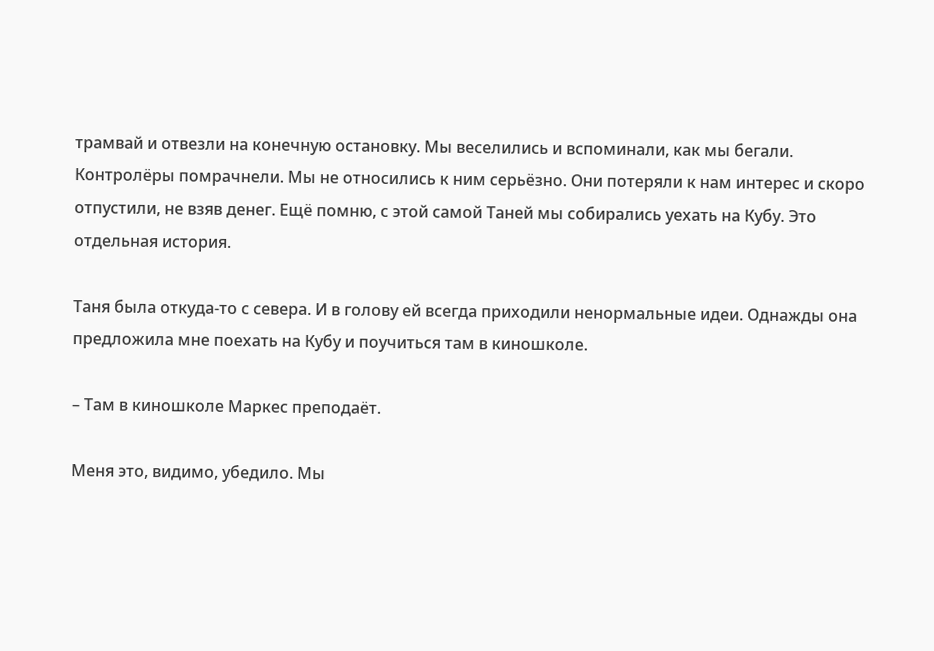трамвай и отвезли на конечную остановку. Мы веселились и вспоминали, как мы бегали. Контролёры помрачнели. Мы не относились к ним серьёзно. Они потеряли к нам интерес и скоро отпустили, не взяв денег. Ещё помню, с этой самой Таней мы собирались уехать на Кубу. Это отдельная история.

Таня была откуда-то с севера. И в голову ей всегда приходили ненормальные идеи. Однажды она предложила мне поехать на Кубу и поучиться там в киношколе.

– Там в киношколе Маркес преподаёт.

Меня это, видимо, убедило. Мы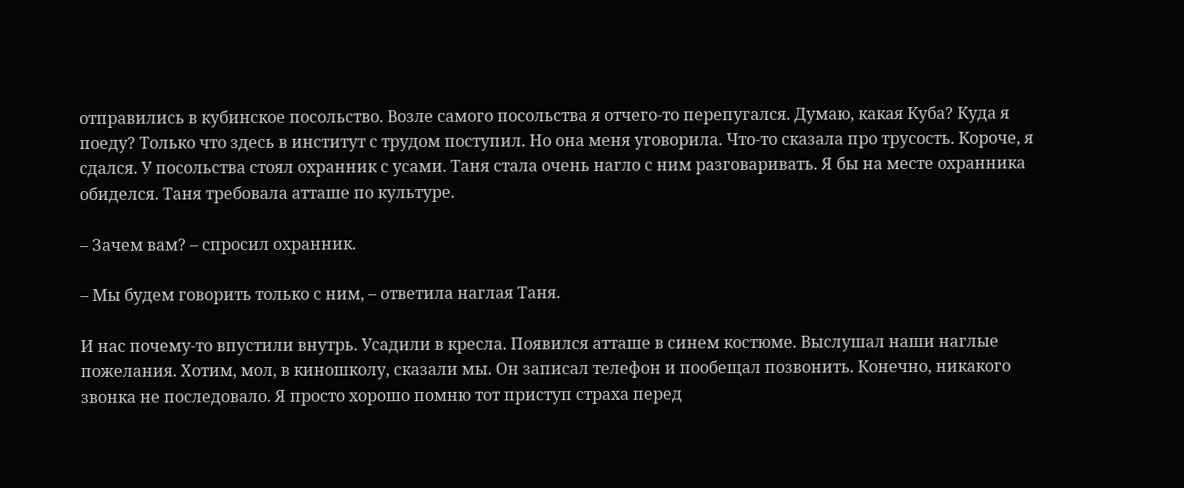отправились в кубинское посольство. Возле самого посольства я отчего-то перепугался. Думаю, какая Куба? Куда я поеду? Только что здесь в институт с трудом поступил. Но она меня уговорила. Что-то сказала про трусость. Короче, я сдался. У посольства стоял охранник с усами. Таня стала очень нагло с ним разговаривать. Я бы на месте охранника обиделся. Таня требовала атташе по культуре.

– Зачем вам? – спросил охранник.

– Мы будем говорить только с ним, – ответила наглая Таня.

И нас почему-то впустили внутрь. Усадили в кресла. Появился атташе в синем костюме. Выслушал наши наглые пожелания. Хотим, мол, в киношколу, сказали мы. Он записал телефон и пообещал позвонить. Конечно, никакого звонка не последовало. Я просто хорошо помню тот приступ страха перед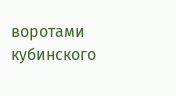воротами кубинского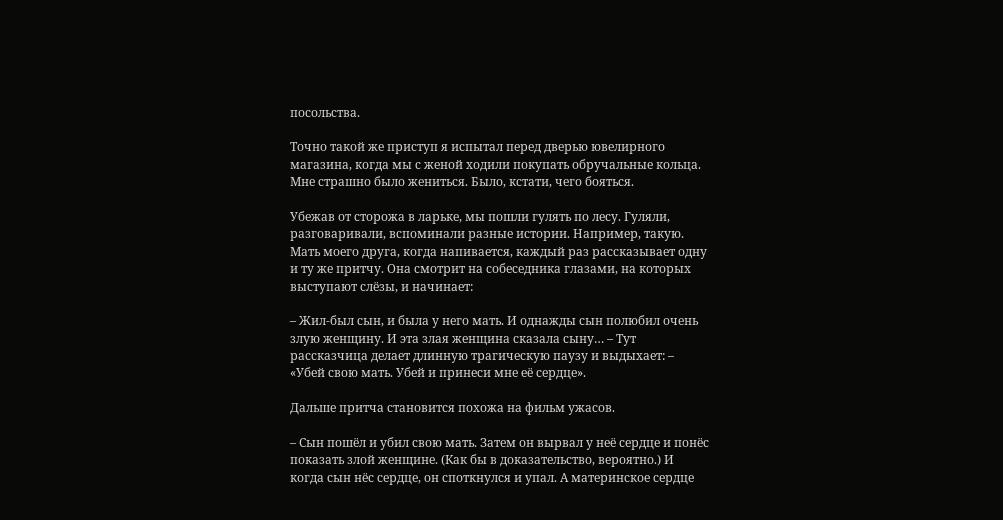посольства.

Точно такой же приступ я испытал перед дверью ювелирного магазина, когда мы с женой ходили покупать обручальные кольца. Мне страшно было жениться. Было, кстати, чего бояться.

Убежав от сторожа в ларьке, мы пошли гулять по лесу. Гуляли, разговаривали, вспоминали разные истории. Например, такую. Мать моего друга, когда напивается, каждый раз рассказывает одну и ту же притчу. Она смотрит на собеседника глазами, на которых выступают слёзы, и начинает:

– Жил-был сын, и была у него мать. И однажды сын полюбил очень злую женщину. И эта злая женщина сказала сыну… – Тут рассказчица делает длинную трагическую паузу и выдыхает: – «Убей свою мать. Убей и принеси мне её сердце».

Дальше притча становится похожа на фильм ужасов.

– Сын пошёл и убил свою мать. Затем он вырвал у неё сердце и понёс показать злой женщине. (Как бы в доказательство, вероятно.) И когда сын нёс сердце, он споткнулся и упал. А материнское сердце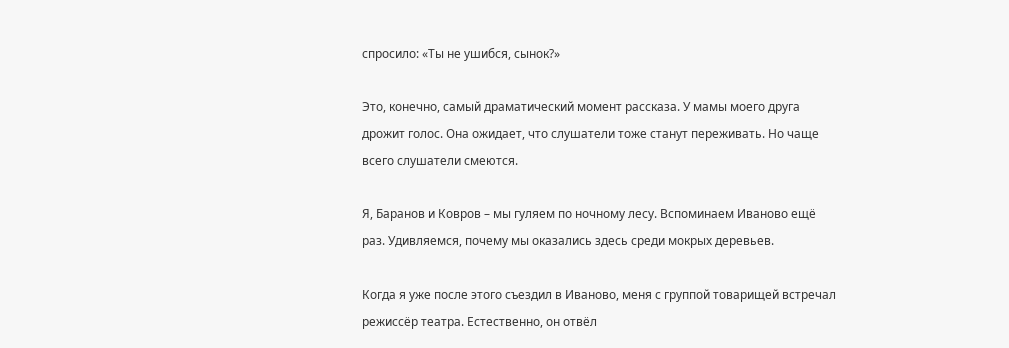спросило: «Ты не ушибся, сынок?»

Это, конечно, самый драматический момент рассказа. У мамы моего друга дрожит голос. Она ожидает, что слушатели тоже станут переживать. Но чаще всего слушатели смеются.

Я, Баранов и Ковров – мы гуляем по ночному лесу. Вспоминаем Иваново ещё раз. Удивляемся, почему мы оказались здесь среди мокрых деревьев.

Когда я уже после этого съездил в Иваново, меня с группой товарищей встречал режиссёр театра. Естественно, он отвёл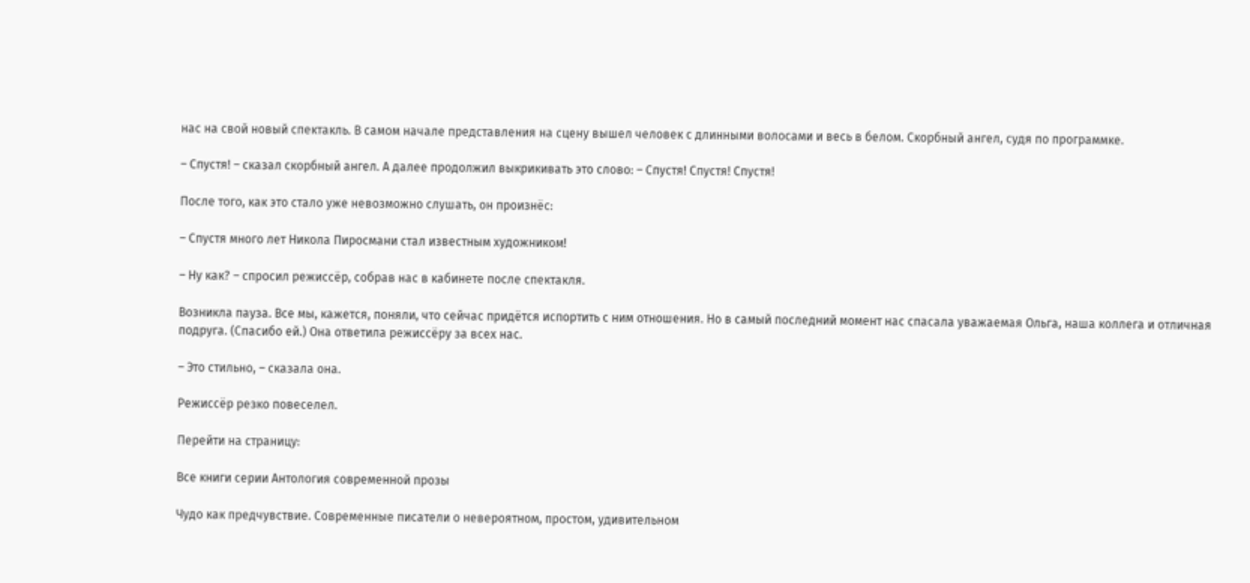нас на свой новый спектакль. В самом начале представления на сцену вышел человек с длинными волосами и весь в белом. Скорбный ангел, судя по программке.

– Спустя! – сказал скорбный ангел. А далее продолжил выкрикивать это слово: – Спустя! Спустя! Спустя!

После того, как это стало уже невозможно слушать, он произнёс:

– Спустя много лет Никола Пиросмани стал известным художником!

– Ну как? – спросил режиссёр, собрав нас в кабинете после спектакля.

Возникла пауза. Все мы, кажется, поняли, что сейчас придётся испортить с ним отношения. Но в самый последний момент нас спасала уважаемая Ольга, наша коллега и отличная подруга. (Спасибо ей.) Она ответила режиссёру за всех нас.

– Это стильно, – сказала она.

Режиссёр резко повеселел.

Перейти на страницу:

Все книги серии Антология современной прозы

Чудо как предчувствие. Современные писатели о невероятном, простом, удивительном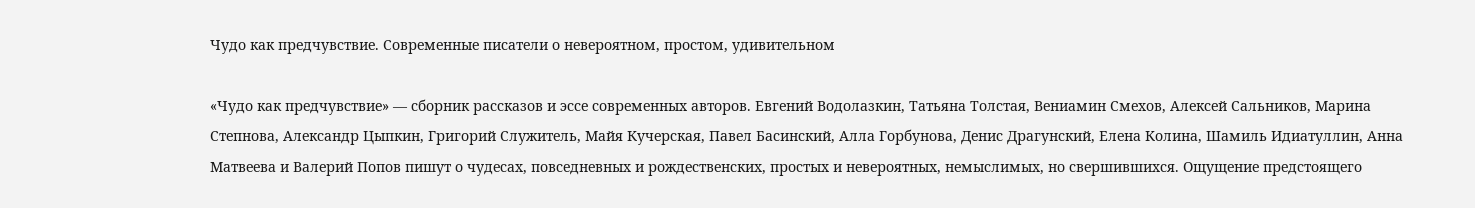Чудо как предчувствие. Современные писатели о невероятном, простом, удивительном

«Чудо как предчувствие» — сборник рассказов и эссе современных авторов. Евгений Водолазкин, Татьяна Толстая, Вениамин Смехов, Алексей Сальников, Марина Степнова, Александр Цыпкин, Григорий Служитель, Майя Кучерская, Павел Басинский, Алла Горбунова, Денис Драгунский, Елена Колина, Шамиль Идиатуллин, Анна Матвеева и Валерий Попов пишут о чудесах, повседневных и рождественских, простых и невероятных, немыслимых, но свершившихся. Ощущение предстоящего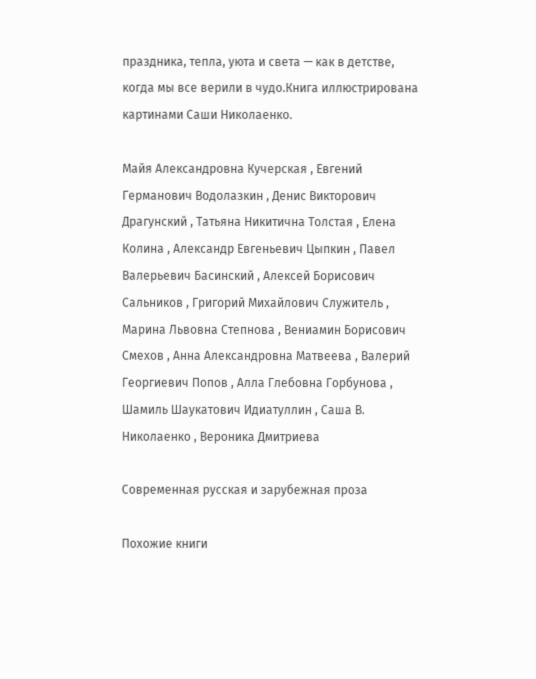праздника, тепла, уюта и света — как в детстве, когда мы все верили в чудо.Книга иллюстрирована картинами Саши Николаенко.

Майя Александровна Кучерская , Евгений Германович Водолазкин , Денис Викторович Драгунский , Татьяна Никитична Толстая , Елена Колина , Александр Евгеньевич Цыпкин , Павел Валерьевич Басинский , Алексей Борисович Сальников , Григорий Михайлович Служитель , Марина Львовна Степнова , Вениамин Борисович Смехов , Анна Александровна Матвеева , Валерий Георгиевич Попов , Алла Глебовна Горбунова , Шамиль Шаукатович Идиатуллин , Саша В. Николаенко , Вероника Дмитриева

Современная русская и зарубежная проза

Похожие книги